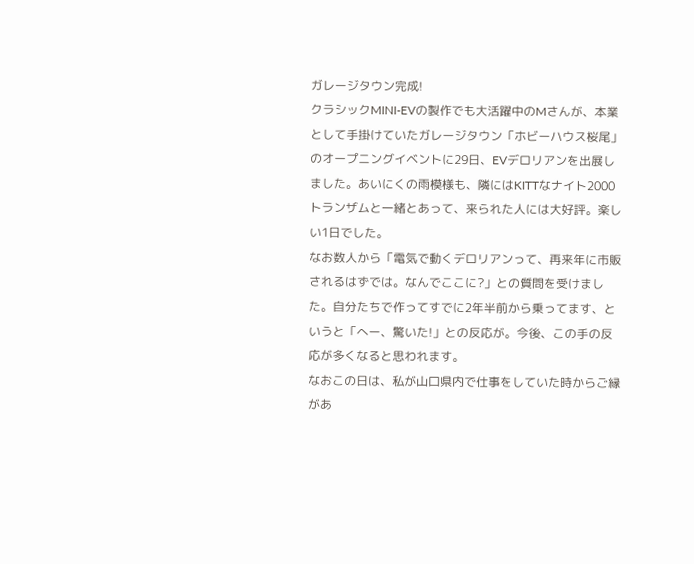ガレージタウン完成!
クラシックMINI-EVの製作でも大活躍中のMさんが、本業として手掛けていたガレージタウン「ホビーハウス桜尾」のオープニングイベントに29日、EVデロリアンを出展しました。あいにくの雨模様も、隣にはKITTなナイト2000トランザムと一緒とあって、来られた人には大好評。楽しい1日でした。
なお数人から「電気で動くデロリアンって、再来年に市販されるはずでは。なんでここに?」との質問を受けました。自分たちで作ってすでに2年半前から乗ってます、というと「へー、驚いた!」との反応が。今後、この手の反応が多くなると思われます。
なおこの日は、私が山口県内で仕事をしていた時からご縁があ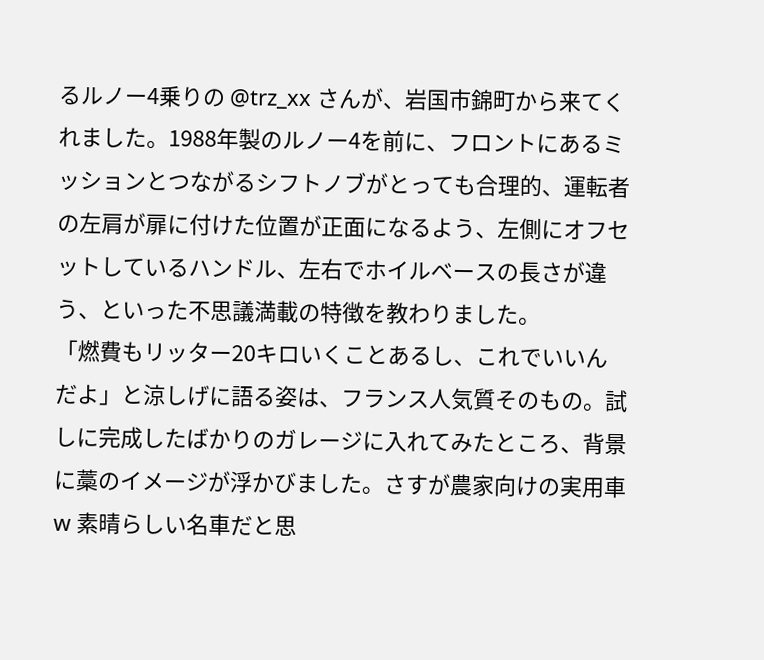るルノー4乗りの @trz_xx さんが、岩国市錦町から来てくれました。1988年製のルノー4を前に、フロントにあるミッションとつながるシフトノブがとっても合理的、運転者の左肩が扉に付けた位置が正面になるよう、左側にオフセットしているハンドル、左右でホイルベースの長さが違う、といった不思議満載の特徴を教わりました。
「燃費もリッター20キロいくことあるし、これでいいんだよ」と涼しげに語る姿は、フランス人気質そのもの。試しに完成したばかりのガレージに入れてみたところ、背景に藁のイメージが浮かびました。さすが農家向けの実用車w 素晴らしい名車だと思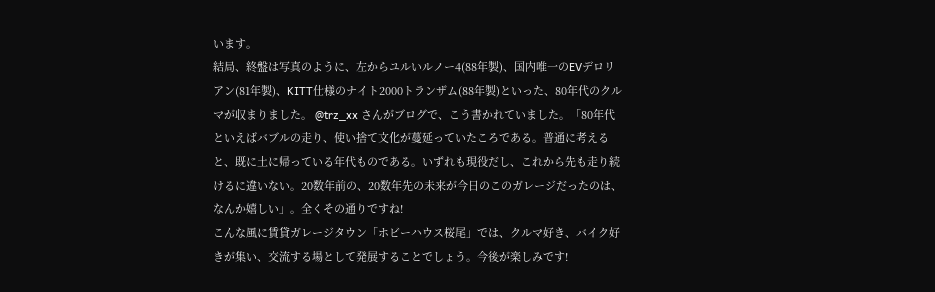います。
結局、終盤は写真のように、左からユルいルノー4(88年製)、国内唯一のEVデロリアン(81年製)、KITT仕様のナイト2000トランザム(88年製)といった、80年代のクルマが収まりました。 @trz_xx さんがブログで、こう書かれていました。「80年代といえばバブルの走り、使い捨て文化が蔓延っていたころである。普通に考えると、既に土に帰っている年代ものである。いずれも現役だし、これから先も走り続けるに違いない。20数年前の、20数年先の未来が今日のこのガレージだったのは、なんか嬉しい」。全くその通りですね!
こんな風に賃貸ガレージタウン「ホビーハウス桜尾」では、クルマ好き、バイク好きが集い、交流する場として発展することでしょう。今後が楽しみです!